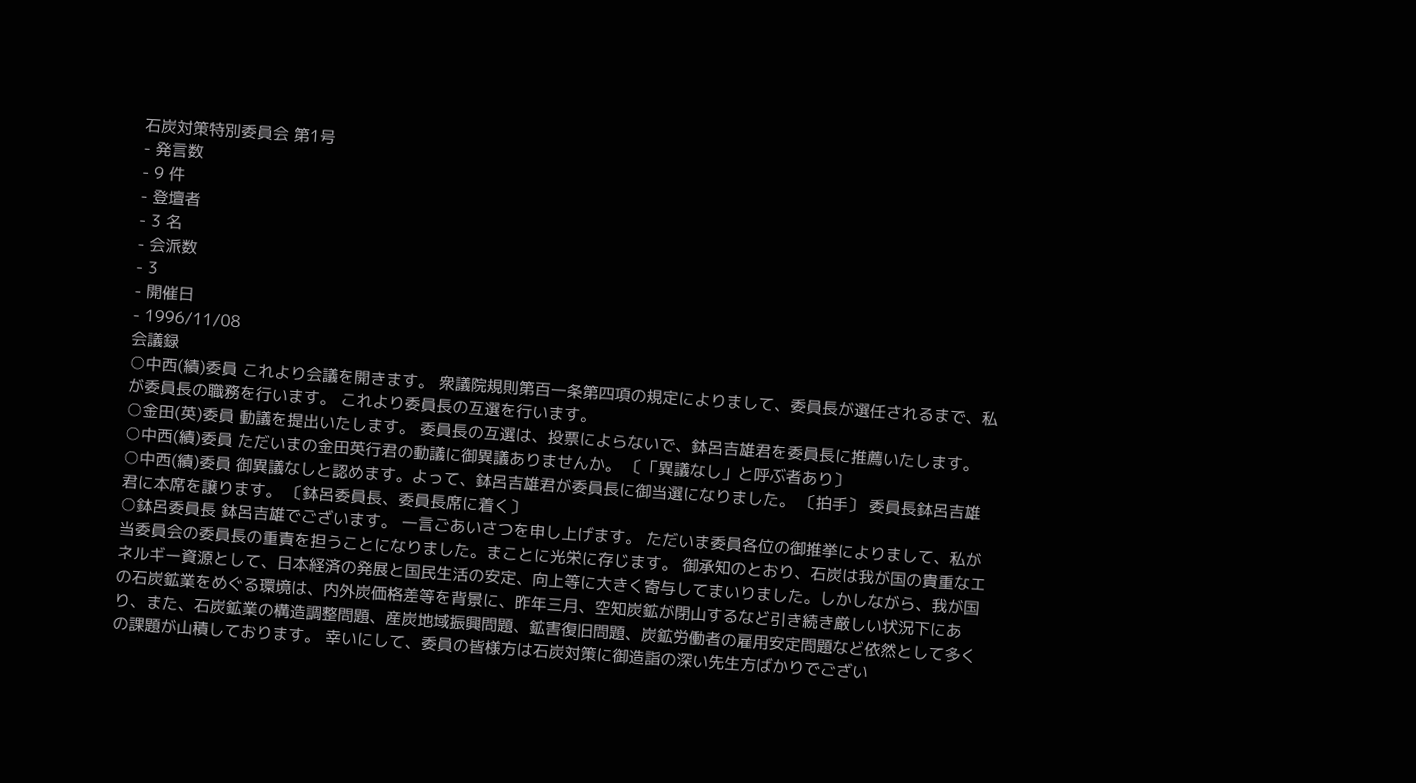石炭対策特別委員会 第1号
- 発言数
- 9 件
- 登壇者
- 3 名
- 会派数
- 3
- 開催日
- 1996/11/08
会議録
○中西(績)委員 これより会議を開きます。 衆議院規則第百一条第四項の規定によりまして、委員長が選任されるまで、私が委員長の職務を行います。 これより委員長の互選を行います。
○金田(英)委員 動議を提出いたします。 委員長の互選は、投票によらないで、鉢呂吉雄君を委員長に推薦いたします。
○中西(績)委員 ただいまの金田英行君の動議に御異議ありませんか。 〔「異議なし」と呼ぶ者あり〕
○中西(績)委員 御異議なしと認めます。よって、鉢呂吉雄君が委員長に御当選になりました。 〔拍手〕 委員長鉢呂吉雄君に本席を譲ります。 〔鉢呂委員長、委員長席に着く〕
○鉢呂委員長 鉢呂吉雄でございます。 一言ごあいさつを申し上げます。 ただいま委員各位の御推挙によりまして、私が当委員会の委員長の重責を担うことになりました。まことに光栄に存じます。 御承知のとおり、石炭は我が国の貴重なエネルギー資源として、日本経済の発展と国民生活の安定、向上等に大きく寄与してまいりました。しかしながら、我が国の石炭鉱業をめぐる環境は、内外炭価格差等を背景に、昨年三月、空知炭鉱が閉山するなど引き続き厳しい状況下にあり、また、石炭鉱業の構造調整問題、産炭地域振興問題、鉱害復旧問題、炭鉱労働者の雇用安定問題など依然として多くの課題が山積しております。 幸いにして、委員の皆様方は石炭対策に御造詣の深い先生方ばかりでござい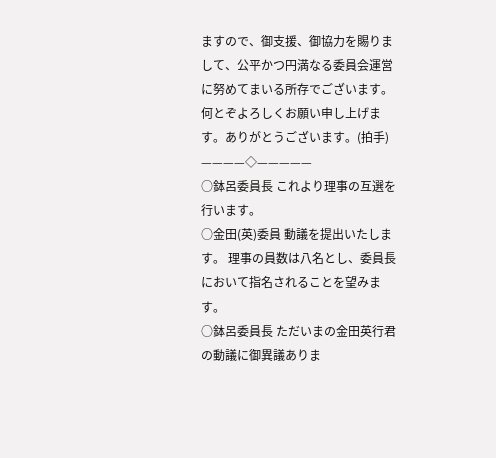ますので、御支援、御協力を賜りまして、公平かつ円満なる委員会運営に努めてまいる所存でございます。 何とぞよろしくお願い申し上げます。ありがとうございます。(拍手) ————◇—————
○鉢呂委員長 これより理事の互選を行います。
○金田(英)委員 動議を提出いたします。 理事の員数は八名とし、委員長において指名されることを望みます。
○鉢呂委員長 ただいまの金田英行君の動議に御異議ありま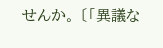せんか。 〔「異議な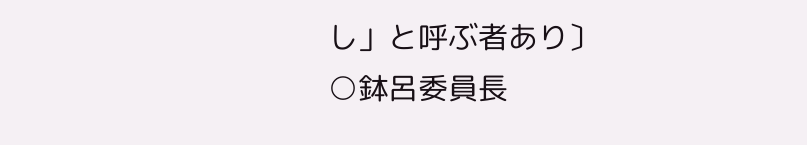し」と呼ぶ者あり〕
○鉢呂委員長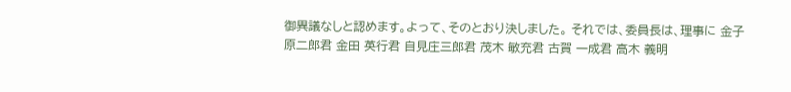御異議なしと認めます。よって、そのとおり決しました。 それでは、委員長は、理事に 金子原二郎君 金田 英行君 自見庄三郎君 茂木 敏充君 古賀 一成君 高木 義明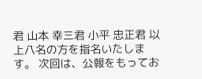君 山本 幸三君 小平 忠正君 以上八名の方を指名いたします。 次回は、公報をもってお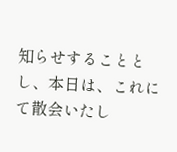知らせすることとし、本日は、これにて散会いたし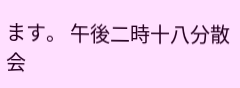ます。 午後二時十八分散会